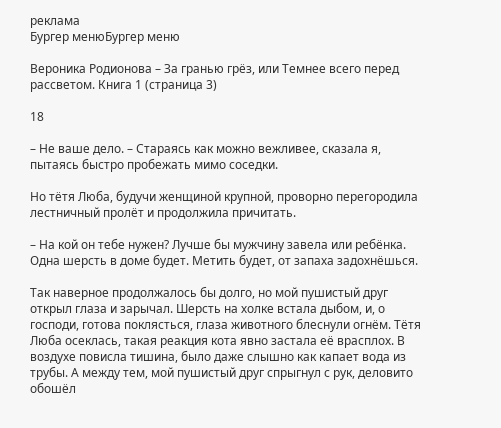реклама
Бургер менюБургер меню

Вероника Родионова – За гранью грёз, или Темнее всего перед рассветом. Книга 1 (страница 3)

18

– Не ваше дело. – Стараясь как можно вежливее, сказала я, пытаясь быстро пробежать мимо соседки.

Но тётя Люба, будучи женщиной крупной, проворно перегородила лестничный пролёт и продолжила причитать.

– На кой он тебе нужен? Лучше бы мужчину завела или ребёнка. Одна шерсть в доме будет. Метить будет, от запаха задохнёшься.

Так наверное продолжалось бы долго, но мой пушистый друг открыл глаза и зарычал. Шерсть на холке встала дыбом, и, о господи, готова поклясться, глаза животного блеснули огнём. Тётя Люба осеклась, такая реакция кота явно застала её врасплох. В воздухе повисла тишина, было даже слышно как капает вода из трубы. А между тем, мой пушистый друг спрыгнул с рук, деловито обошёл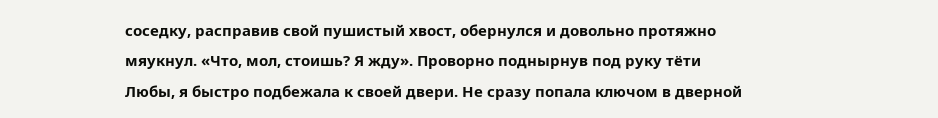соседку, расправив свой пушистый хвост, обернулся и довольно протяжно мяукнул. «Что, мол, стоишь? Я жду». Проворно поднырнув под руку тёти Любы, я быстро подбежала к своей двери. Не сразу попала ключом в дверной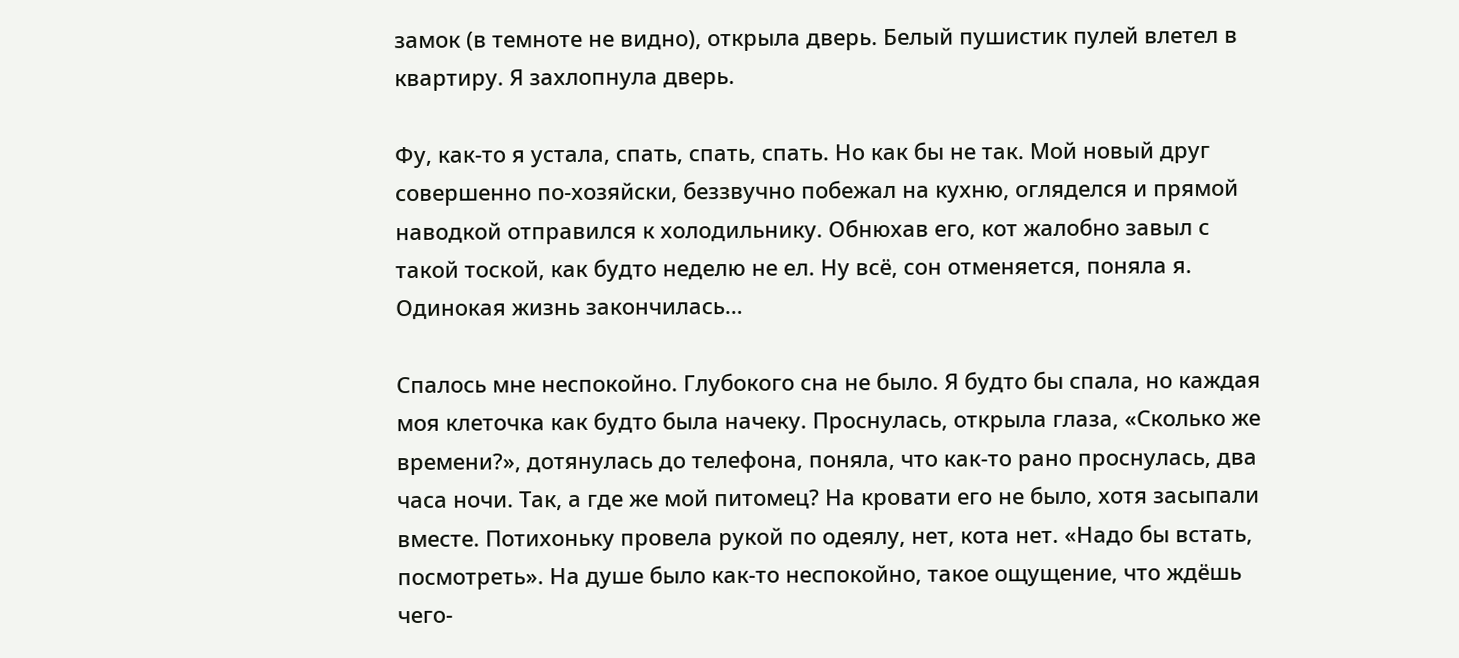замок (в темноте не видно), открыла дверь. Белый пушистик пулей влетел в квартиру. Я захлопнула дверь.

Фу, как-то я устала, спать, спать, спать. Но как бы не так. Мой новый друг совершенно по-хозяйски, беззвучно побежал на кухню, огляделся и прямой наводкой отправился к холодильнику. Обнюхав его, кот жалобно завыл с такой тоской, как будто неделю не ел. Ну всё, сон отменяется, поняла я. Одинокая жизнь закончилась…

Спалось мне неспокойно. Глубокого сна не было. Я будто бы спала, но каждая моя клеточка как будто была начеку. Проснулась, открыла глаза, «Сколько же времени?», дотянулась до телефона, поняла, что как-то рано проснулась, два часа ночи. Так, а где же мой питомец? На кровати его не было, хотя засыпали вместе. Потихоньку провела рукой по одеялу, нет, кота нет. «Надо бы встать, посмотреть». На душе было как-то неспокойно, такое ощущение, что ждёшь чего-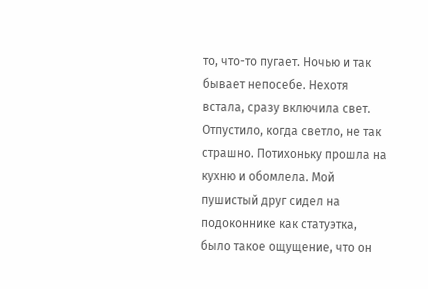то, что-то пугает. Ночью и так бывает непосебе. Нехотя встала, сразу включила свет. Отпустило, когда светло, не так страшно. Потихоньку прошла на кухню и обомлела. Мой пушистый друг сидел на подоконнике как статуэтка, было такое ощущение, что он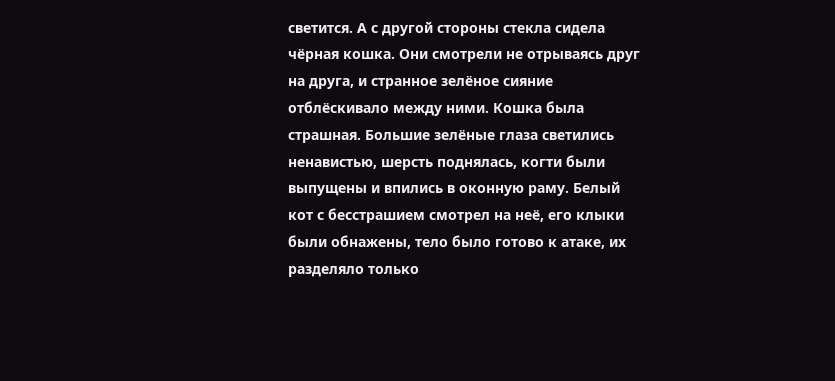светится. А с другой стороны стекла сидела чёрная кошка. Они смотрели не отрываясь друг на друга, и странное зелёное сияние отблёскивало между ними. Кошка была страшная. Большие зелёные глаза светились ненавистью, шерсть поднялась, когти были выпущены и впились в оконную раму. Белый кот с бесстрашием смотрел на неё, его клыки были обнажены, тело было готово к атаке, их разделяло только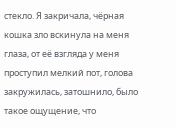стекло. Я закричала, чёрная кошка зло вскинула на меня глаза, от её взгляда у меня проступил мелкий пот, голова закружилась, затошнило, было такое ощущение, что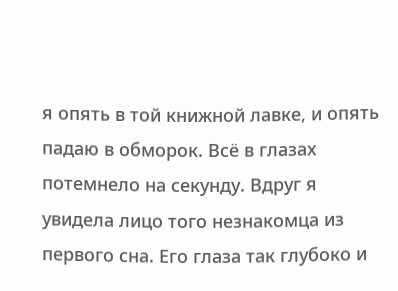я опять в той книжной лавке, и опять падаю в обморок. Всё в глазах потемнело на секунду. Вдруг я увидела лицо того незнакомца из первого сна. Его глаза так глубоко и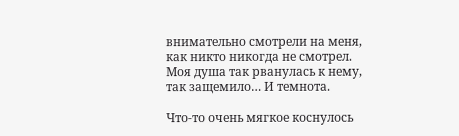внимательно смотрели на меня, как никто никогда не смотрел. Моя душа так рванулась к нему, так защемило… И темнота.

Что-то очень мягкое коснулось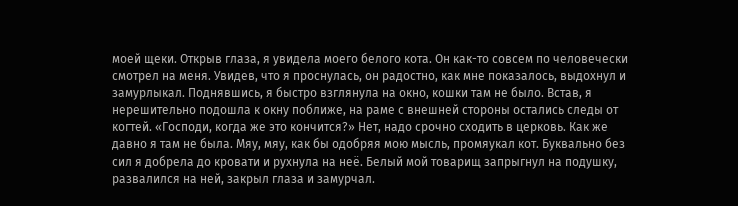моей щеки. Открыв глаза, я увидела моего белого кота. Он как-то совсем по человечески смотрел на меня. Увидев, что я проснулась, он радостно, как мне показалось, выдохнул и замурлыкал. Поднявшись, я быстро взглянула на окно, кошки там не было. Встав, я нерешительно подошла к окну поближе, на раме с внешней стороны остались следы от когтей. «Господи, когда же это кончится?» Нет, надо срочно сходить в церковь. Как же давно я там не была. Мяу, мяу, как бы одобряя мою мысль, промяукал кот. Буквально без сил я добрела до кровати и рухнула на неё. Белый мой товарищ запрыгнул на подушку, развалился на ней, закрыл глаза и замурчал.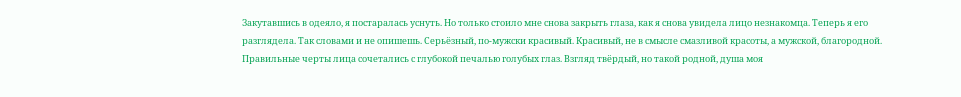Закутавшись в одеяло, я постаралась уснуть. Но только стоило мне снова закрыть глаза, как я снова увидела лицо незнакомца. Теперь я его разглядела. Так словами и не опишешь. Серьёзный, по-мужски красивый. Красивый, не в смысле смазливой красоты, а мужской, благородной. Правильные черты лица сочетались с глубокой печалью голубых глаз. Взгляд твёрдый, но такой родной, душа моя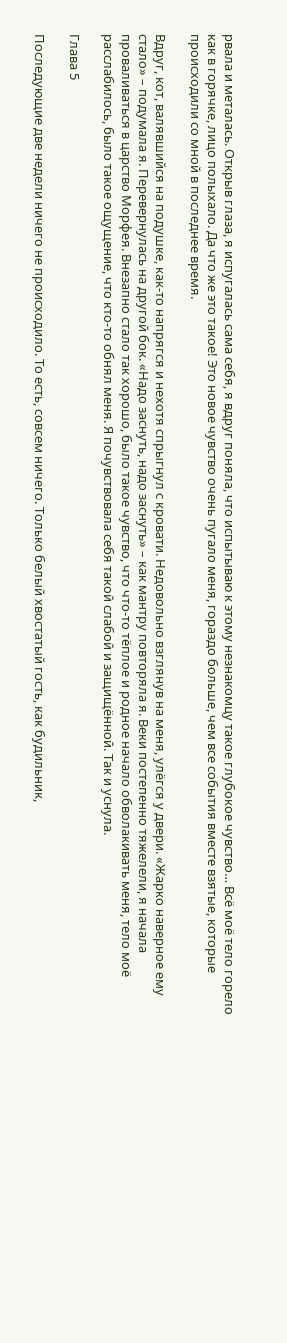рвала и металась. Открыв глаза, я испугалась сама себя, я вдруг поняла, что испытываю к этому незнакомцу такое глубокое чувство… Всё моё тело горело как в горячке, лицо полыхало. Да что же это такое! Это новое чувство очень пугало меня, гораздо больше, чем все события вместе взятые, которые происходили со мной в последнее время.

Вдруг, кот, валявшийся на подушке, как-то напрягся и нехотя спрыгнул с кровати. Недовольно взглянув на меня, улёгся у двери. «Жарко наверное ему стало» – подумала я. Перевернулась на другой бок. «Надо заснуть, надо заснуть» – как мантру повторяла я. Веки постепенно тяжелели, я начала проваливаться в царство Морфея. Внезапно стало так хорошо, было такое чувство, что что-то тёплое и родное начало обволакивать меня, тело моё расслабилось, было такое ощущение, что кто-то обнял меня. Я почувствовала себя такой слабой и защищённой. Так и уснула.

Глава 5

Последующие две недели ничего не происходило. То есть, совсем ничего. Только белый хвостатый гость, как будильник,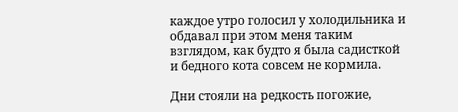каждое утро голосил у холодильника и обдавал при этом меня таким взглядом, как будто я была садисткой и бедного кота совсем не кормила.

Дни стояли на редкость погожие,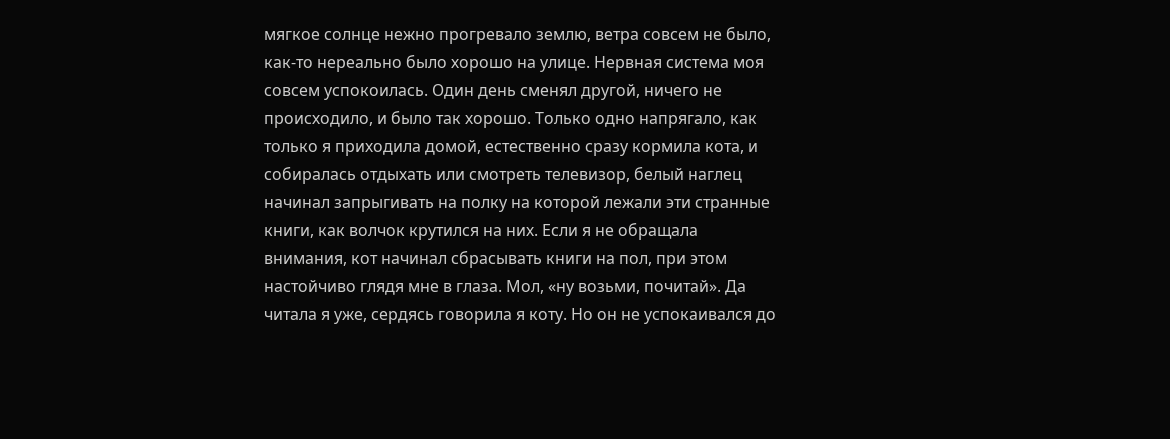мягкое солнце нежно прогревало землю, ветра совсем не было, как-то нереально было хорошо на улице. Нервная система моя совсем успокоилась. Один день сменял другой, ничего не происходило, и было так хорошо. Только одно напрягало, как только я приходила домой, естественно сразу кормила кота, и собиралась отдыхать или смотреть телевизор, белый наглец начинал запрыгивать на полку на которой лежали эти странные книги, как волчок крутился на них. Если я не обращала внимания, кот начинал сбрасывать книги на пол, при этом настойчиво глядя мне в глаза. Мол, «ну возьми, почитай». Да читала я уже, сердясь говорила я коту. Но он не успокаивался до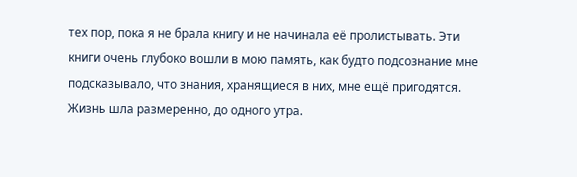тех пор, пока я не брала книгу и не начинала её пролистывать. Эти книги очень глубоко вошли в мою память, как будто подсознание мне подсказывало, что знания, хранящиеся в них, мне ещё пригодятся. Жизнь шла размеренно, до одного утра.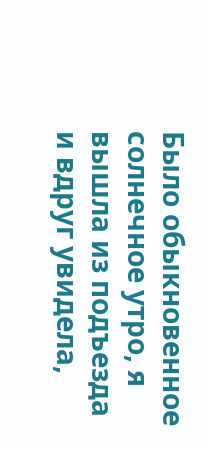Было обыкновенное солнечное утро, я вышла из подъезда и вдруг увидела,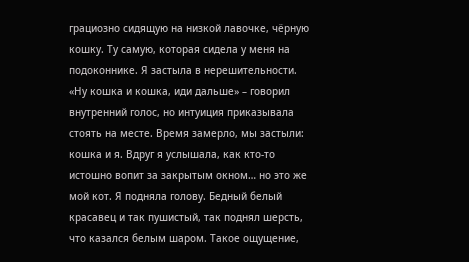грациозно сидящую на низкой лавочке, чёрную кошку. Ту самую, которая сидела у меня на подоконнике. Я застыла в нерешительности. «Ну кошка и кошка, иди дальше» – говорил внутренний голос, но интуиция приказывала стоять на месте. Время замерло, мы застыли: кошка и я. Вдруг я услышала, как кто-то истошно вопит за закрытым окном… но это же мой кот. Я подняла голову. Бедный белый красавец и так пушистый, так поднял шерсть, что казался белым шаром. Такое ощущение,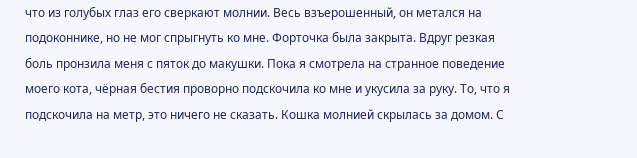что из голубых глаз его сверкают молнии. Весь взъерошенный, он метался на подоконнике, но не мог спрыгнуть ко мне. Форточка была закрыта. Вдруг резкая боль пронзила меня с пяток до макушки. Пока я смотрела на странное поведение моего кота, чёрная бестия проворно подскочила ко мне и укусила за руку. То, что я подскочила на метр, это ничего не сказать. Кошка молнией скрылась за домом. С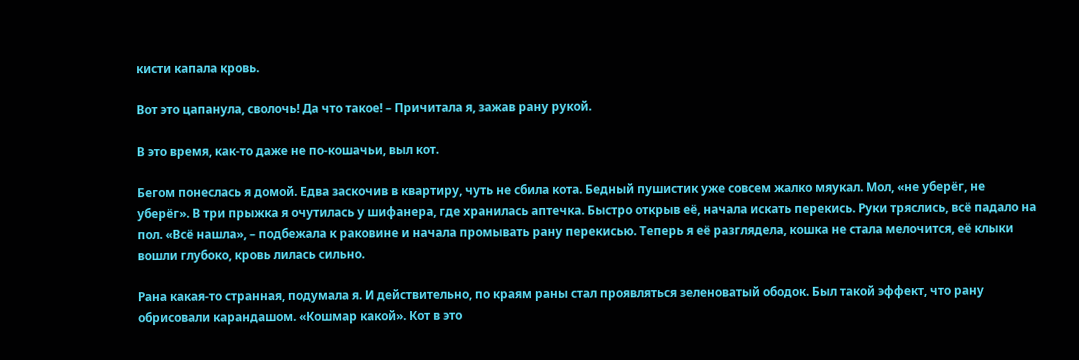кисти капала кровь.

Вот это цапанула, сволочь! Да что такое! – Причитала я, зажав рану рукой.

В это время, как-то даже не по-кошачьи, выл кот.

Бегом понеслась я домой. Едва заскочив в квартиру, чуть не сбила кота. Бедный пушистик уже совсем жалко мяукал. Мол, «не уберёг, не уберёг». В три прыжка я очутилась у шифанера, где хранилась аптечка. Быстро открыв её, начала искать перекись. Руки тряслись, всё падало на пол. «Всё нашла», – подбежала к раковине и начала промывать рану перекисью. Теперь я её разглядела, кошка не стала мелочится, её клыки вошли глубоко, кровь лилась сильно.

Рана какая-то странная, подумала я. И действительно, по краям раны стал проявляться зеленоватый ободок. Был такой эффект, что рану обрисовали карандашом. «Кошмар какой». Кот в это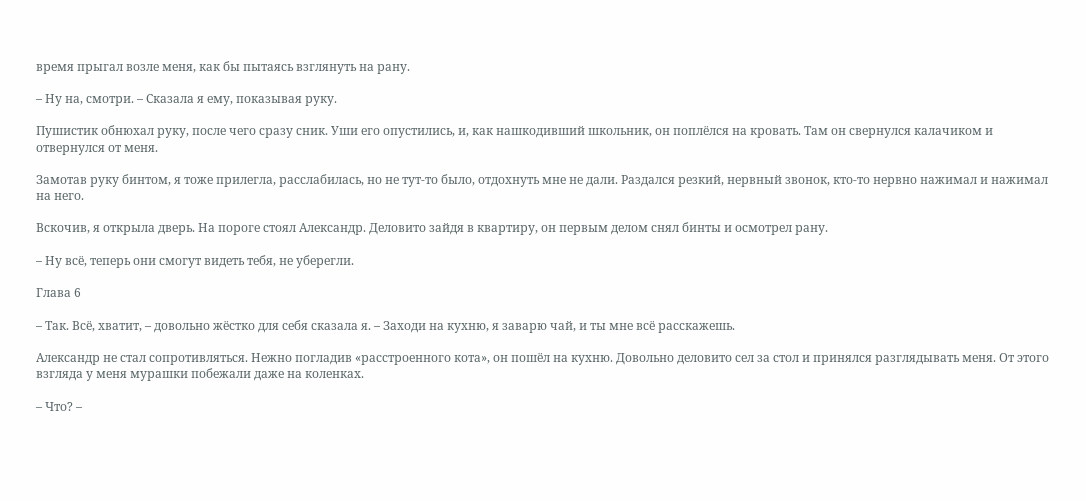время прыгал возле меня, как бы пытаясь взглянуть на рану.

– Ну на, смотри. – Сказала я ему, показывая руку.

Пушистик обнюхал руку, после чего сразу сник. Уши его опустились, и, как нашкодивший школьник, он поплёлся на кровать. Там он свернулся калачиком и отвернулся от меня.

Замотав руку бинтом, я тоже прилегла, расслабилась, но не тут-то было, отдохнуть мне не дали. Раздался резкий, нервный звонок, кто-то нервно нажимал и нажимал на него.

Вскочив, я открыла дверь. На пороге стоял Александр. Деловито зайдя в квартиру, он первым делом снял бинты и осмотрел рану.

– Ну всё, теперь они смогут видеть тебя, не уберегли.

Глава 6

– Так. Всё, хватит, – довольно жёстко для себя сказала я. – Заходи на кухню, я заварю чай, и ты мне всё расскажешь.

Александр не стал сопротивляться. Нежно погладив «расстроенного кота», он пошёл на кухню. Довольно деловито сел за стол и принялся разглядывать меня. От этого взгляда у меня мурашки побежали даже на коленках.

– Что? –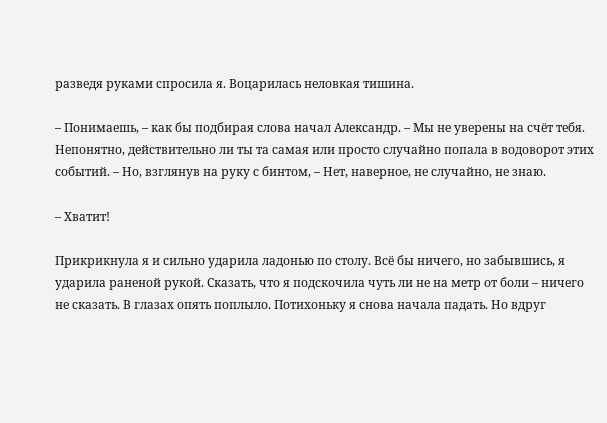разведя руками спросила я. Воцарилась неловкая тишина.

– Понимаешь, – как бы подбирая слова начал Александр. – Мы не уверены на счёт тебя. Непонятно, действительно ли ты та самая или просто случайно попала в водоворот этих событий. – Но, взглянув на руку с бинтом, – Нет, наверное, не случайно, не знаю.

– Хватит!

Прикрикнула я и сильно ударила ладонью по столу. Всё бы ничего, но забывшись, я ударила раненой рукой. Сказать, что я подскочила чуть ли не на метр от боли – ничего не сказать. В глазах опять поплыло. Потихоньку я снова начала падать. Но вдруг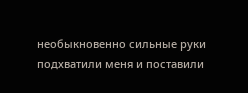необыкновенно сильные руки подхватили меня и поставили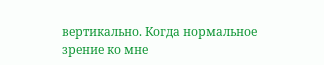вертикально. Когда нормальное зрение ко мне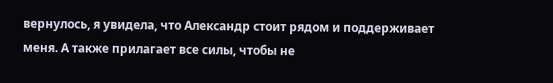вернулось, я увидела, что Александр стоит рядом и поддерживает меня. А также прилагает все силы, чтобы не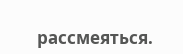рассмеяться.